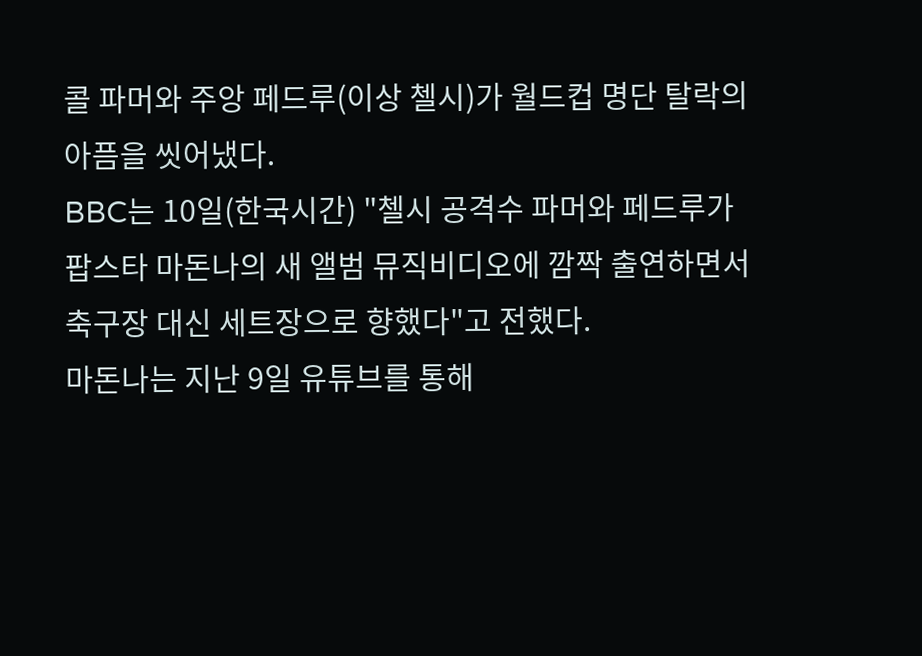콜 파머와 주앙 페드루(이상 첼시)가 월드컵 명단 탈락의 아픔을 씻어냈다.
BBC는 10일(한국시간) "첼시 공격수 파머와 페드루가 팝스타 마돈나의 새 앨범 뮤직비디오에 깜짝 출연하면서 축구장 대신 세트장으로 향했다"고 전했다.
마돈나는 지난 9일 유튜브를 통해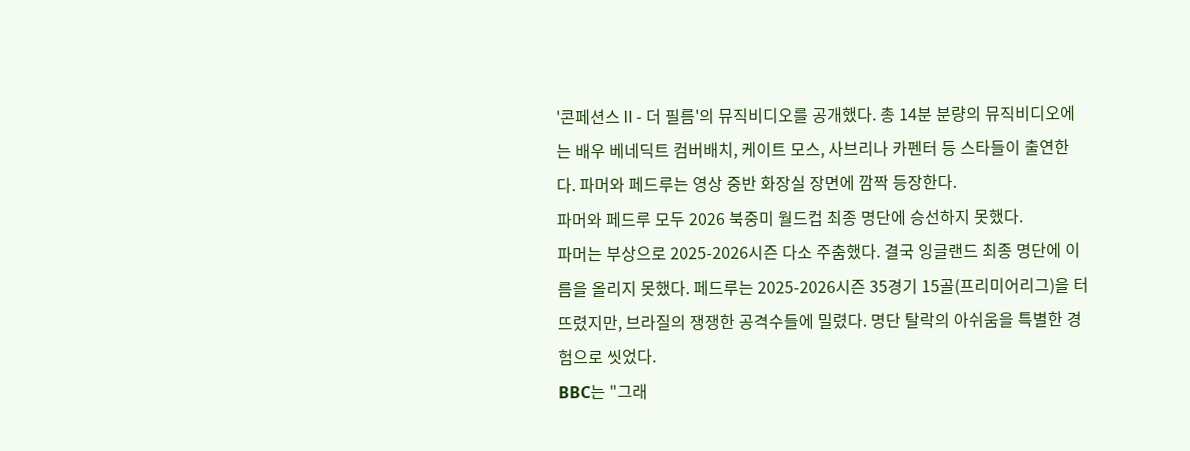'콘페션스Ⅱ- 더 필름'의 뮤직비디오를 공개했다. 총 14분 분량의 뮤직비디오에는 배우 베네딕트 컴버배치, 케이트 모스, 사브리나 카펜터 등 스타들이 출연한다. 파머와 페드루는 영상 중반 화장실 장면에 깜짝 등장한다.
파머와 페드루 모두 2026 북중미 월드컵 최종 명단에 승선하지 못했다.
파머는 부상으로 2025-2026시즌 다소 주춤했다. 결국 잉글랜드 최종 명단에 이름을 올리지 못했다. 페드루는 2025-2026시즌 35경기 15골(프리미어리그)을 터뜨렸지만, 브라질의 쟁쟁한 공격수들에 밀렸다. 명단 탈락의 아쉬움을 특별한 경험으로 씻었다.
BBC는 "그래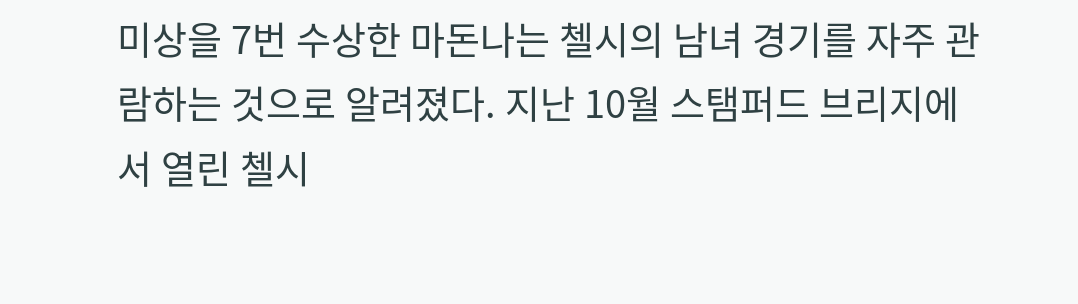미상을 7번 수상한 마돈나는 첼시의 남녀 경기를 자주 관람하는 것으로 알려졌다. 지난 10월 스탬퍼드 브리지에서 열린 첼시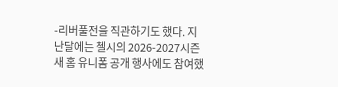-리버풀전을 직관하기도 했다. 지난달에는 첼시의 2026-2027시즌 새 홈 유니폼 공개 행사에도 참여했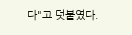다"고 덧붙였다.